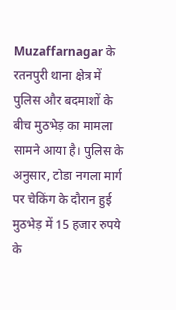Muzaffarnagar के रतनपुरी थाना क्षेत्र में पुलिस और बदमाशों के बीच मुठभेड़ का मामला सामने आया है। पुलिस के अनुसार, टोडा नगला मार्ग पर चेकिंग के दौरान हुई मुठभेड़ में 15 हजार रुपये के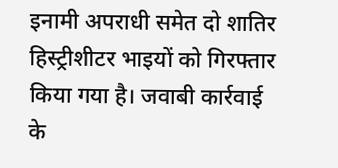इनामी अपराधी समेत दो शातिर हिस्ट्रीशीटर भाइयों को गिरफ्तार किया गया है। जवाबी कार्रवाई के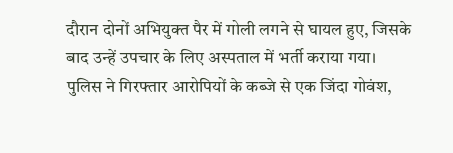दौरान दोनों अभियुक्त पैर में गोली लगने से घायल हुए, जिसके बाद उन्हें उपचार के लिए अस्पताल में भर्ती कराया गया।
पुलिस ने गिरफ्तार आरोपियों के कब्जे से एक जिंदा गोवंश,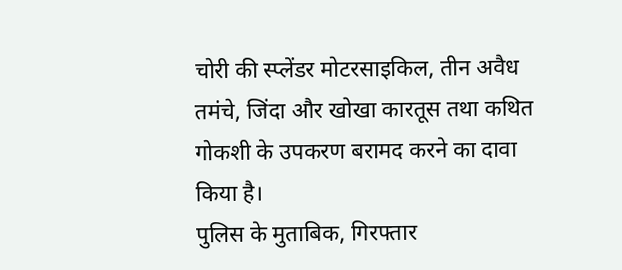चोरी की स्प्लेंडर मोटरसाइकिल, तीन अवैध तमंचे, जिंदा और खोखा कारतूस तथा कथित गोकशी के उपकरण बरामद करने का दावा किया है।
पुलिस के मुताबिक, गिरफ्तार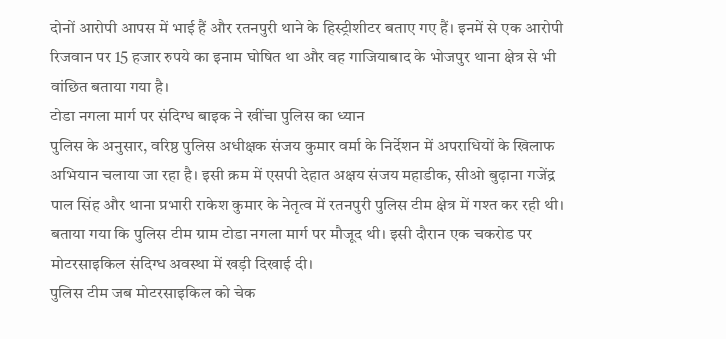दोनों आरोपी आपस में भाई हैं और रतनपुरी थाने के हिस्ट्रीशीटर बताए गए हैं। इनमें से एक आरोपी रिजवान पर 15 हजार रुपये का इनाम घोषित था और वह गाजियाबाद के भोजपुर थाना क्षेत्र से भी वांछित बताया गया है।
टोडा नगला मार्ग पर संदिग्ध बाइक ने खींचा पुलिस का ध्यान
पुलिस के अनुसार, वरिष्ठ पुलिस अधीक्षक संजय कुमार वर्मा के निर्देशन में अपराधियों के खिलाफ अभियान चलाया जा रहा है। इसी क्रम में एसपी देहात अक्षय संजय महाडीक, सीओ बुढ़ाना गजेंद्र पाल सिंह और थाना प्रभारी राकेश कुमार के नेतृत्व में रतनपुरी पुलिस टीम क्षेत्र में गश्त कर रही थी।
बताया गया कि पुलिस टीम ग्राम टोडा नगला मार्ग पर मौजूद थी। इसी दौरान एक चकरोड पर मोटरसाइकिल संदिग्ध अवस्था में खड़ी दिखाई दी।
पुलिस टीम जब मोटरसाइकिल को चेक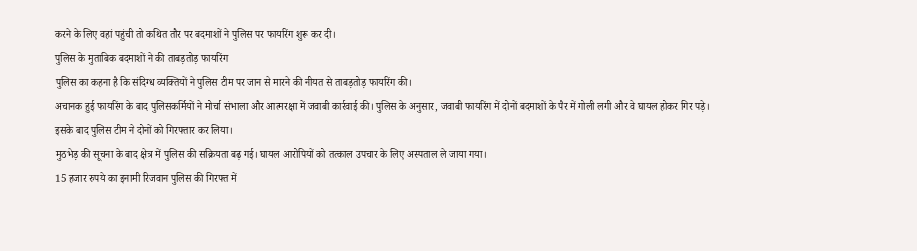करने के लिए वहां पहुंची तो कथित तौर पर बदमाशों ने पुलिस पर फायरिंग शुरू कर दी।
पुलिस के मुताबिक बदमाशों ने की ताबड़तोड़ फायरिंग
पुलिस का कहना है कि संदिग्ध व्यक्तियों ने पुलिस टीम पर जान से मारने की नीयत से ताबड़तोड़ फायरिंग की।
अचानक हुई फायरिंग के बाद पुलिसकर्मियों ने मोर्चा संभाला और आत्मरक्षा में जवाबी कार्रवाई की। पुलिस के अनुसार, जवाबी फायरिंग में दोनों बदमाशों के पैर में गोली लगी और वे घायल होकर गिर पड़े।
इसके बाद पुलिस टीम ने दोनों को गिरफ्तार कर लिया।
मुठभेड़ की सूचना के बाद क्षेत्र में पुलिस की सक्रियता बढ़ गई। घायल आरोपियों को तत्काल उपचार के लिए अस्पताल ले जाया गया।
15 हजार रुपये का इनामी रिजवान पुलिस की गिरफ्त में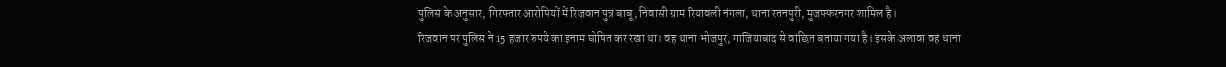पुलिस के अनुसार, गिरफ्तार आरोपियों में रिजवान पुत्र बाबू, निवासी ग्राम रियावली नंगला, थाना रतनपुरी, मुजफ्फरनगर शामिल है।
रिजवान पर पुलिस ने 15 हजार रुपये का इनाम घोषित कर रखा था। वह थाना भोजपुर, गाजियाबाद से वांछित बताया गया है। इसके अलावा वह थाना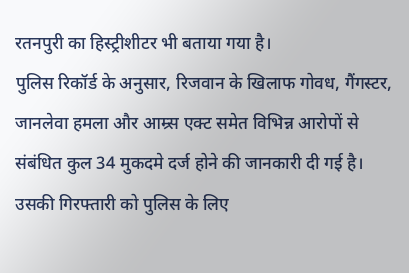रतनपुरी का हिस्ट्रीशीटर भी बताया गया है।
पुलिस रिकॉर्ड के अनुसार, रिजवान के खिलाफ गोवध, गैंगस्टर, जानलेवा हमला और आम्र्स एक्ट समेत विभिन्न आरोपों से संबंधित कुल 34 मुकदमे दर्ज होने की जानकारी दी गई है।
उसकी गिरफ्तारी को पुलिस के लिए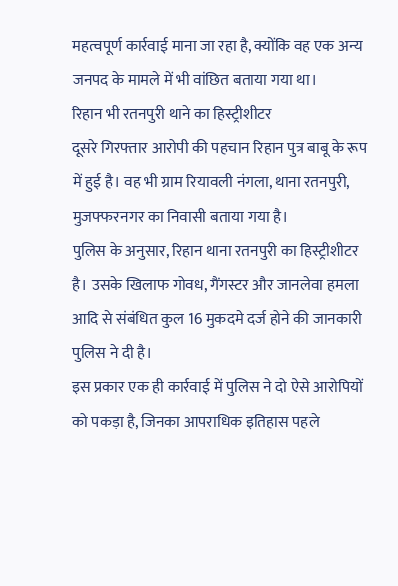महत्वपूर्ण कार्रवाई माना जा रहा है, क्योंकि वह एक अन्य जनपद के मामले में भी वांछित बताया गया था।
रिहान भी रतनपुरी थाने का हिस्ट्रीशीटर
दूसरे गिरफ्तार आरोपी की पहचान रिहान पुत्र बाबू के रूप में हुई है। वह भी ग्राम रियावली नंगला, थाना रतनपुरी, मुजफ्फरनगर का निवासी बताया गया है।
पुलिस के अनुसार, रिहान थाना रतनपुरी का हिस्ट्रीशीटर है। उसके खिलाफ गोवध, गैंगस्टर और जानलेवा हमला आदि से संबंधित कुल 16 मुकदमे दर्ज होने की जानकारी पुलिस ने दी है।
इस प्रकार एक ही कार्रवाई में पुलिस ने दो ऐसे आरोपियों को पकड़ा है, जिनका आपराधिक इतिहास पहले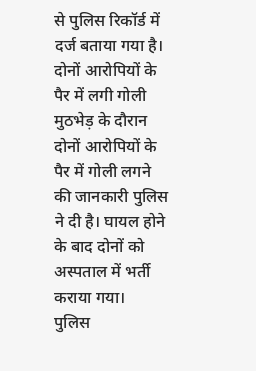से पुलिस रिकॉर्ड में दर्ज बताया गया है।
दोनों आरोपियों के पैर में लगी गोली
मुठभेड़ के दौरान दोनों आरोपियों के पैर में गोली लगने की जानकारी पुलिस ने दी है। घायल होने के बाद दोनों को अस्पताल में भर्ती कराया गया।
पुलिस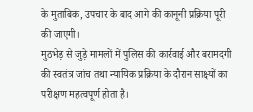के मुताबिक, उपचार के बाद आगे की कानूनी प्रक्रिया पूरी की जाएगी।
मुठभेड़ से जुड़े मामलों में पुलिस की कार्रवाई और बरामदगी की स्वतंत्र जांच तथा न्यायिक प्रक्रिया के दौरान साक्ष्यों का परीक्षण महत्वपूर्ण होता है।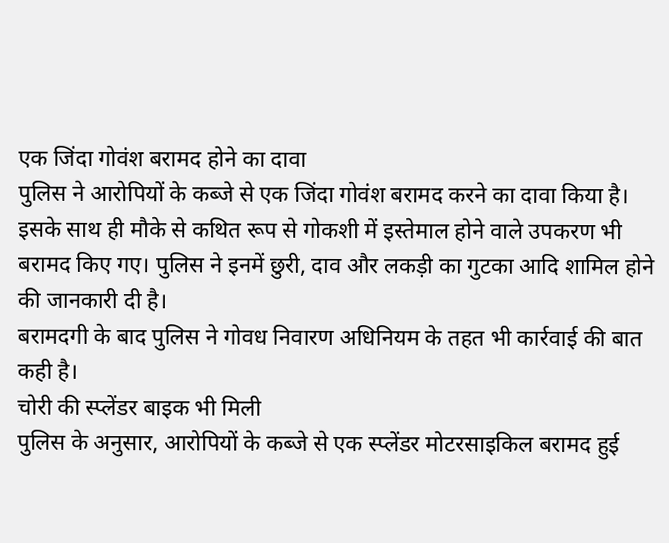एक जिंदा गोवंश बरामद होने का दावा
पुलिस ने आरोपियों के कब्जे से एक जिंदा गोवंश बरामद करने का दावा किया है।
इसके साथ ही मौके से कथित रूप से गोकशी में इस्तेमाल होने वाले उपकरण भी बरामद किए गए। पुलिस ने इनमें छुरी, दाव और लकड़ी का गुटका आदि शामिल होने की जानकारी दी है।
बरामदगी के बाद पुलिस ने गोवध निवारण अधिनियम के तहत भी कार्रवाई की बात कही है।
चोरी की स्प्लेंडर बाइक भी मिली
पुलिस के अनुसार, आरोपियों के कब्जे से एक स्प्लेंडर मोटरसाइकिल बरामद हुई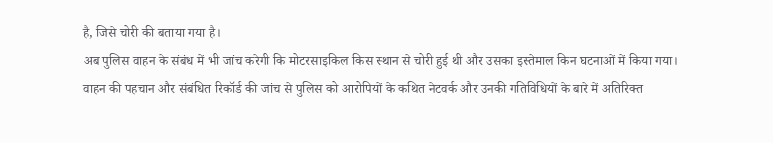है, जिसे चोरी की बताया गया है।
अब पुलिस वाहन के संबंध में भी जांच करेगी कि मोटरसाइकिल किस स्थान से चोरी हुई थी और उसका इस्तेमाल किन घटनाओं में किया गया।
वाहन की पहचान और संबंधित रिकॉर्ड की जांच से पुलिस को आरोपियों के कथित नेटवर्क और उनकी गतिविधियों के बारे में अतिरिक्त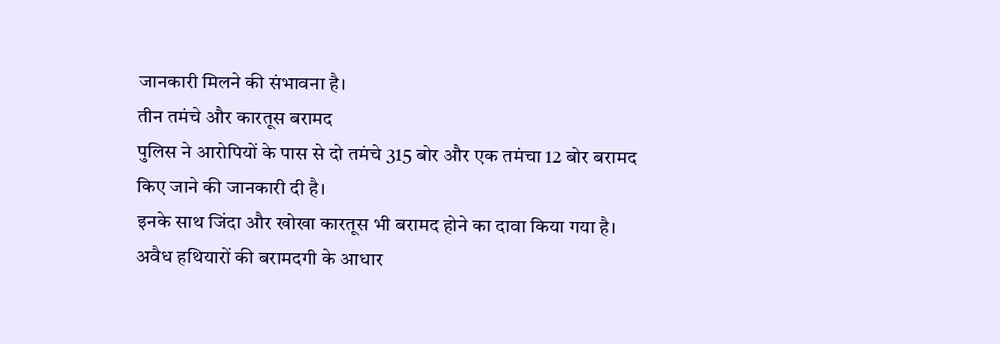जानकारी मिलने की संभावना है।
तीन तमंचे और कारतूस बरामद
पुलिस ने आरोपियों के पास से दो तमंचे 315 बोर और एक तमंचा 12 बोर बरामद किए जाने की जानकारी दी है।
इनके साथ जिंदा और खोखा कारतूस भी बरामद होने का दावा किया गया है।
अवैध हथियारों की बरामदगी के आधार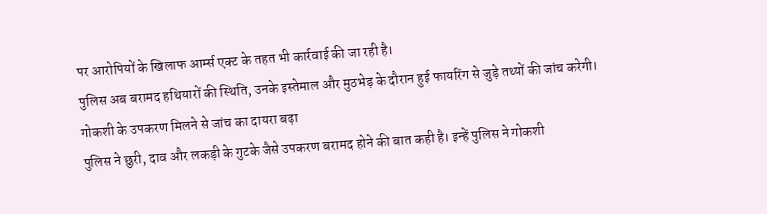पर आरोपियों के खिलाफ आर्म्स एक्ट के तहत भी कार्रवाई की जा रही है।
पुलिस अब बरामद हथियारों की स्थिति, उनके इस्तेमाल और मुठभेड़ के दौरान हुई फायरिंग से जुड़े तथ्यों की जांच करेगी।
गोकशी के उपकरण मिलने से जांच का दायरा बढ़ा
पुलिस ने छुरी, दाव और लकड़ी के गुटके जैसे उपकरण बरामद होने की बात कही है। इन्हें पुलिस ने गोकशी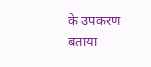के उपकरण बताया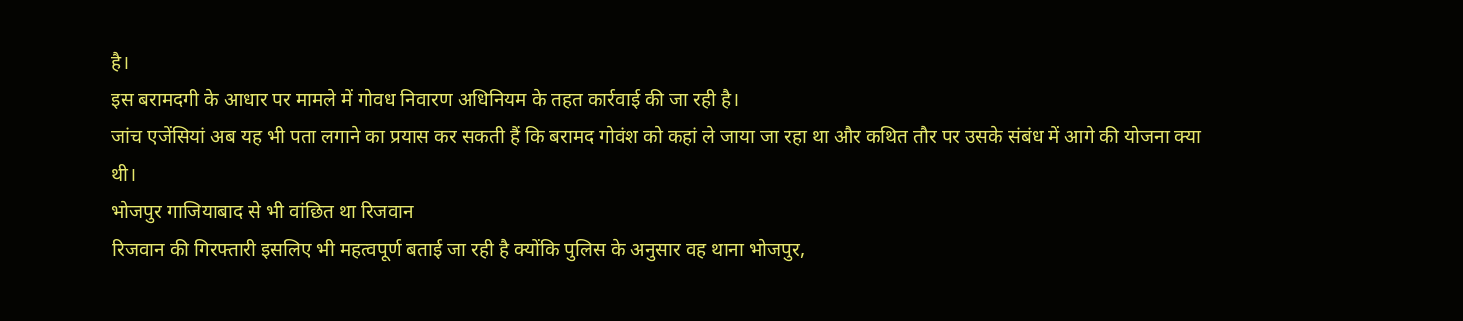है।
इस बरामदगी के आधार पर मामले में गोवध निवारण अधिनियम के तहत कार्रवाई की जा रही है।
जांच एजेंसियां अब यह भी पता लगाने का प्रयास कर सकती हैं कि बरामद गोवंश को कहां ले जाया जा रहा था और कथित तौर पर उसके संबंध में आगे की योजना क्या थी।
भोजपुर गाजियाबाद से भी वांछित था रिजवान
रिजवान की गिरफ्तारी इसलिए भी महत्वपूर्ण बताई जा रही है क्योंकि पुलिस के अनुसार वह थाना भोजपुर,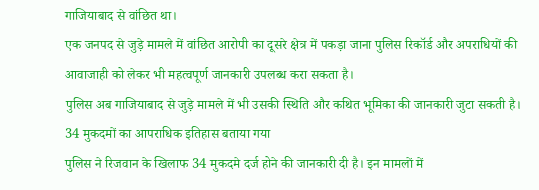गाजियाबाद से वांछित था।
एक जनपद से जुड़े मामले में वांछित आरोपी का दूसरे क्षेत्र में पकड़ा जाना पुलिस रिकॉर्ड और अपराधियों की आवाजाही को लेकर भी महत्वपूर्ण जानकारी उपलब्ध करा सकता है।
पुलिस अब गाजियाबाद से जुड़े मामले में भी उसकी स्थिति और कथित भूमिका की जानकारी जुटा सकती है।
34 मुकदमों का आपराधिक इतिहास बताया गया
पुलिस ने रिजवान के खिलाफ 34 मुकदमे दर्ज होने की जानकारी दी है। इन मामलों में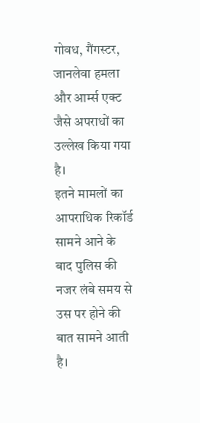गोवध, गैंगस्टर, जानलेवा हमला और आर्म्स एक्ट जैसे अपराधों का उल्लेख किया गया है।
इतने मामलों का आपराधिक रिकॉर्ड सामने आने के बाद पुलिस की नजर लंबे समय से उस पर होने की बात सामने आती है।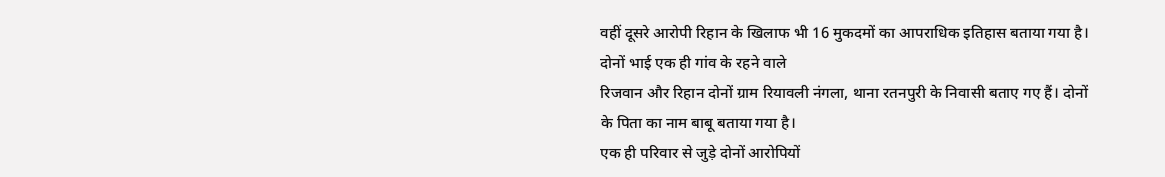वहीं दूसरे आरोपी रिहान के खिलाफ भी 16 मुकदमों का आपराधिक इतिहास बताया गया है।
दोनों भाई एक ही गांव के रहने वाले
रिजवान और रिहान दोनों ग्राम रियावली नंगला, थाना रतनपुरी के निवासी बताए गए हैं। दोनों के पिता का नाम बाबू बताया गया है।
एक ही परिवार से जुड़े दोनों आरोपियों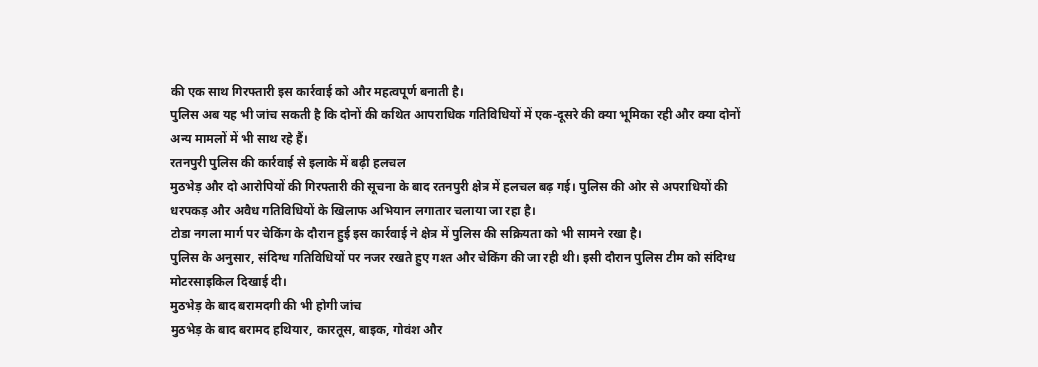की एक साथ गिरफ्तारी इस कार्रवाई को और महत्वपूर्ण बनाती है।
पुलिस अब यह भी जांच सकती है कि दोनों की कथित आपराधिक गतिविधियों में एक-दूसरे की क्या भूमिका रही और क्या दोनों अन्य मामलों में भी साथ रहे हैं।
रतनपुरी पुलिस की कार्रवाई से इलाके में बढ़ी हलचल
मुठभेड़ और दो आरोपियों की गिरफ्तारी की सूचना के बाद रतनपुरी क्षेत्र में हलचल बढ़ गई। पुलिस की ओर से अपराधियों की धरपकड़ और अवैध गतिविधियों के खिलाफ अभियान लगातार चलाया जा रहा है।
टोडा नगला मार्ग पर चेकिंग के दौरान हुई इस कार्रवाई ने क्षेत्र में पुलिस की सक्रियता को भी सामने रखा है।
पुलिस के अनुसार, संदिग्ध गतिविधियों पर नजर रखते हुए गश्त और चेकिंग की जा रही थी। इसी दौरान पुलिस टीम को संदिग्ध मोटरसाइकिल दिखाई दी।
मुठभेड़ के बाद बरामदगी की भी होगी जांच
मुठभेड़ के बाद बरामद हथियार, कारतूस, बाइक, गोवंश और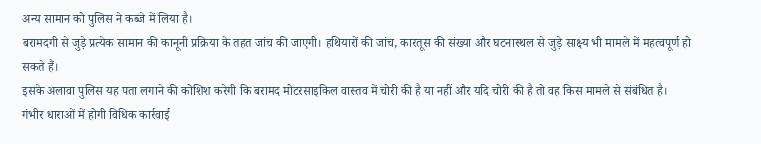अन्य सामान को पुलिस ने कब्जे में लिया है।
बरामदगी से जुड़े प्रत्येक सामान की कानूनी प्रक्रिया के तहत जांच की जाएगी। हथियारों की जांच, कारतूस की संख्या और घटनास्थल से जुड़े साक्ष्य भी मामले में महत्वपूर्ण हो सकते हैं।
इसके अलावा पुलिस यह पता लगाने की कोशिश करेगी कि बरामद मोटरसाइकिल वास्तव में चोरी की है या नहीं और यदि चोरी की है तो वह किस मामले से संबंधित है।
गंभीर धाराओं में होगी विधिक कार्रवाई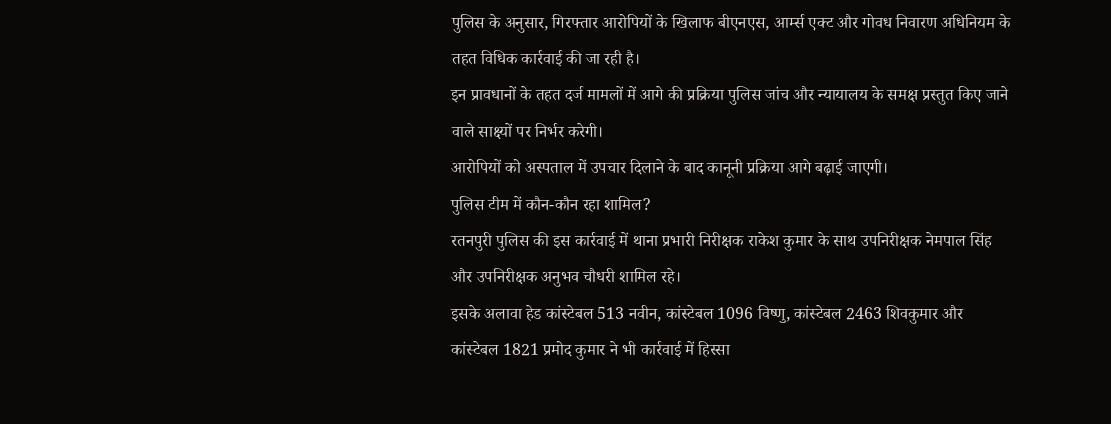पुलिस के अनुसार, गिरफ्तार आरोपियों के खिलाफ बीएनएस, आर्म्स एक्ट और गोवध निवारण अधिनियम के तहत विधिक कार्रवाई की जा रही है।
इन प्रावधानों के तहत दर्ज मामलों में आगे की प्रक्रिया पुलिस जांच और न्यायालय के समक्ष प्रस्तुत किए जाने वाले साक्ष्यों पर निर्भर करेगी।
आरोपियों को अस्पताल में उपचार दिलाने के बाद कानूनी प्रक्रिया आगे बढ़ाई जाएगी।
पुलिस टीम में कौन-कौन रहा शामिल?
रतनपुरी पुलिस की इस कार्रवाई में थाना प्रभारी निरीक्षक राकेश कुमार के साथ उपनिरीक्षक नेमपाल सिंह और उपनिरीक्षक अनुभव चौधरी शामिल रहे।
इसके अलावा हेड कांस्टेबल 513 नवीन, कांस्टेबल 1096 विष्णु, कांस्टेबल 2463 शिवकुमार और कांस्टेबल 1821 प्रमोद कुमार ने भी कार्रवाई में हिस्सा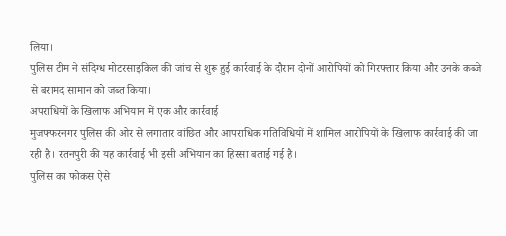लिया।
पुलिस टीम ने संदिग्ध मोटरसाइकिल की जांच से शुरू हुई कार्रवाई के दौरान दोनों आरोपियों को गिरफ्तार किया और उनके कब्जे से बरामद सामान को जब्त किया।
अपराधियों के खिलाफ अभियान में एक और कार्रवाई
मुजफ्फरनगर पुलिस की ओर से लगातार वांछित और आपराधिक गतिविधियों में शामिल आरोपियों के खिलाफ कार्रवाई की जा रही है। रतनपुरी की यह कार्रवाई भी इसी अभियान का हिस्सा बताई गई है।
पुलिस का फोकस ऐसे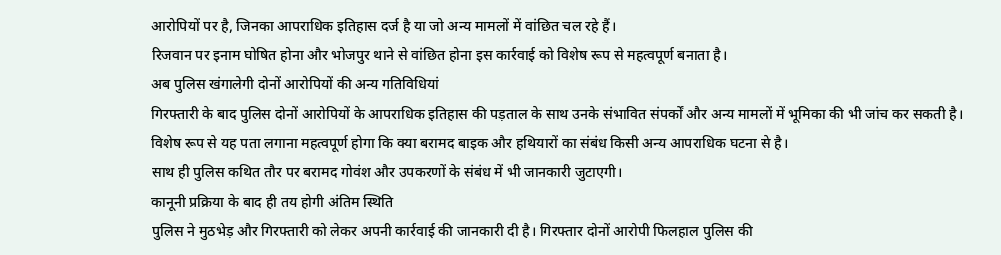आरोपियों पर है, जिनका आपराधिक इतिहास दर्ज है या जो अन्य मामलों में वांछित चल रहे हैं।
रिजवान पर इनाम घोषित होना और भोजपुर थाने से वांछित होना इस कार्रवाई को विशेष रूप से महत्वपूर्ण बनाता है।
अब पुलिस खंगालेगी दोनों आरोपियों की अन्य गतिविधियां
गिरफ्तारी के बाद पुलिस दोनों आरोपियों के आपराधिक इतिहास की पड़ताल के साथ उनके संभावित संपर्कों और अन्य मामलों में भूमिका की भी जांच कर सकती है।
विशेष रूप से यह पता लगाना महत्वपूर्ण होगा कि क्या बरामद बाइक और हथियारों का संबंध किसी अन्य आपराधिक घटना से है।
साथ ही पुलिस कथित तौर पर बरामद गोवंश और उपकरणों के संबंध में भी जानकारी जुटाएगी।
कानूनी प्रक्रिया के बाद ही तय होगी अंतिम स्थिति
पुलिस ने मुठभेड़ और गिरफ्तारी को लेकर अपनी कार्रवाई की जानकारी दी है। गिरफ्तार दोनों आरोपी फिलहाल पुलिस की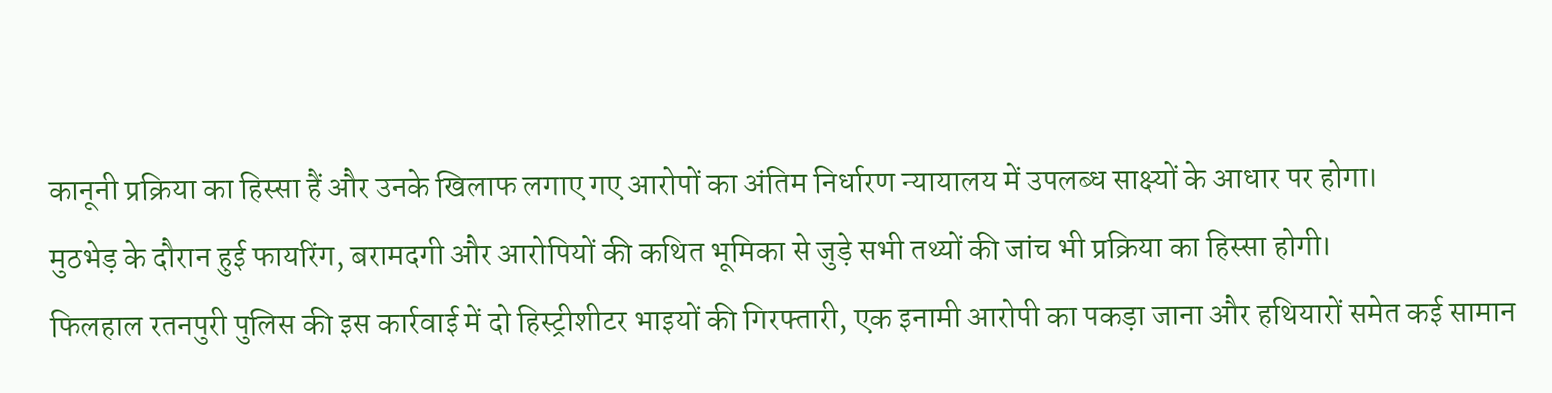कानूनी प्रक्रिया का हिस्सा हैं और उनके खिलाफ लगाए गए आरोपों का अंतिम निर्धारण न्यायालय में उपलब्ध साक्ष्यों के आधार पर होगा।
मुठभेड़ के दौरान हुई फायरिंग, बरामदगी और आरोपियों की कथित भूमिका से जुड़े सभी तथ्यों की जांच भी प्रक्रिया का हिस्सा होगी।
फिलहाल रतनपुरी पुलिस की इस कार्रवाई में दो हिस्ट्रीशीटर भाइयों की गिरफ्तारी, एक इनामी आरोपी का पकड़ा जाना और हथियारों समेत कई सामान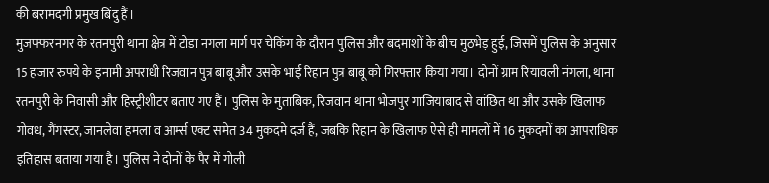की बरामदगी प्रमुख बिंदु हैं।
मुजफ्फरनगर के रतनपुरी थाना क्षेत्र में टोडा नगला मार्ग पर चेकिंग के दौरान पुलिस और बदमाशों के बीच मुठभेड़ हुई, जिसमें पुलिस के अनुसार 15 हजार रुपये के इनामी अपराधी रिजवान पुत्र बाबू और उसके भाई रिहान पुत्र बाबू को गिरफ्तार किया गया। दोनों ग्राम रियावली नंगला, थाना रतनपुरी के निवासी और हिस्ट्रीशीटर बताए गए हैं। पुलिस के मुताबिक, रिजवान थाना भोजपुर गाजियाबाद से वांछित था और उसके खिलाफ गोवध, गैंगस्टर, जानलेवा हमला व आर्म्स एक्ट समेत 34 मुकदमे दर्ज हैं, जबकि रिहान के खिलाफ ऐसे ही मामलों में 16 मुकदमों का आपराधिक इतिहास बताया गया है। पुलिस ने दोनों के पैर में गोली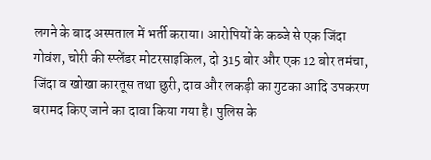लगने के बाद अस्पताल में भर्ती कराया। आरोपियों के कब्जे से एक जिंदा गोवंश, चोरी की स्प्लेंडर मोटरसाइकिल, दो 315 बोर और एक 12 बोर तमंचा, जिंदा व खोखा कारतूस तथा छुरी, दाव और लकड़ी का गुटका आदि उपकरण बरामद किए जाने का दावा किया गया है। पुलिस के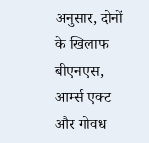अनुसार, दोनों के खिलाफ बीएनएस, आर्म्स एक्ट और गोवध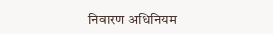निवारण अधिनियम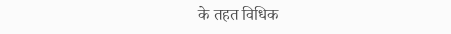के तहत विधिक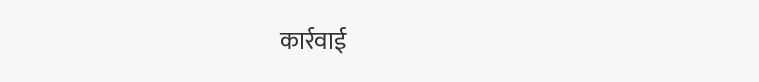कार्रवाई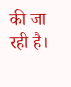की जा रही है।